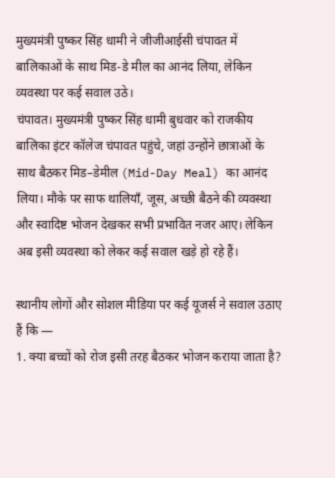मुख्यमंत्री पुष्कर सिंह धामी ने जीजीआईसी चंपावत में बालिकाओं के साथ मिड-डे मील का आनंद लिया, लेकिन व्यवस्था पर कई सवाल उठे।
चंपावत। मुख्यमंत्री पुष्कर सिंह धामी बुधवार को राजकीय बालिका इंटर कॉलेज चंपावत पहुंचे, जहां उन्होंने छात्राओं के साथ बैठकर मिड–डेमील (Mid-Day Meal) का आनंद लिया। मौके पर साफ थालियाँ, जूस, अच्छी बैठने की व्यवस्था और स्वादिष्ट भोजन देखकर सभी प्रभावित नजर आए। लेकिन अब इसी व्यवस्था को लेकर कई सवाल खड़े हो रहे हैं।

स्थानीय लोगों और सोशल मीडिया पर कई यूजर्स ने सवाल उठाए हैं कि —
1. क्या बच्चों को रोज इसी तरह बैठकर भोजन कराया जाता है?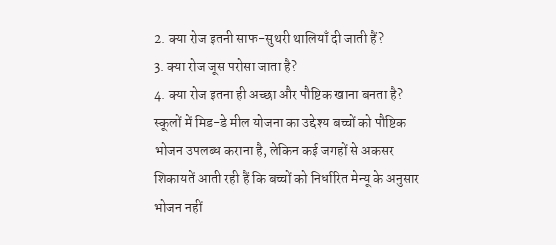2. क्या रोज इतनी साफ-सुथरी थालियाँ दी जाती हैं?
3. क्या रोज जूस परोसा जाता है?
4. क्या रोज इतना ही अच्छा और पौष्टिक खाना बनता है?
स्कूलों में मिड-डे मील योजना का उद्देश्य बच्चों को पौष्टिक भोजन उपलब्ध कराना है, लेकिन कई जगहों से अकसर शिकायतें आती रही हैं कि बच्चों को निर्धारित मेन्यू के अनुसार भोजन नहीं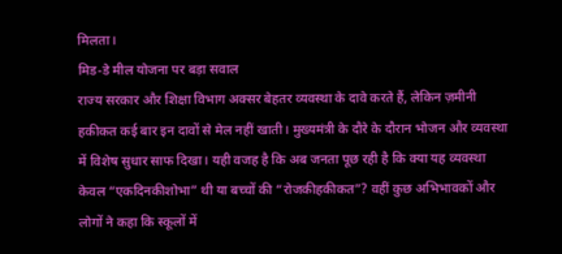मिलता।
मिड-डे मील योजना पर बड़ा सवाल
राज्य सरकार और शिक्षा विभाग अक्सर बेहतर व्यवस्था के दावे करते हैं, लेकिन ज़मीनी हकीकत कई बार इन दावों से मेल नहीं खाती। मुख्यमंत्री के दौरे के दौरान भोजन और व्यवस्था में विशेष सुधार साफ दिखा। यही वजह है कि अब जनता पूछ रही है कि क्या यह व्यवस्था केवल “एकदिनकीशोभा” थी या बच्चों की “रोजकीहकीकत”? वहीं कुछ अभिभावकों और लोगों ने कहा कि स्कूलों में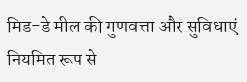मिड-डे मील की गुणवत्ता और सुविधाएं नियमित रूप से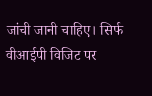जांची जानी चाहिए। सिर्फ वीआईपी विजिट पर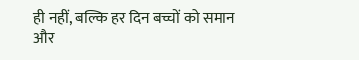ही नहीं, बल्कि हर दिन बच्चों को समान और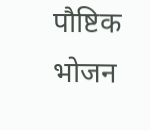पौष्टिक भोजन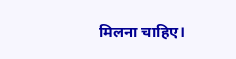मिलना चाहिए।